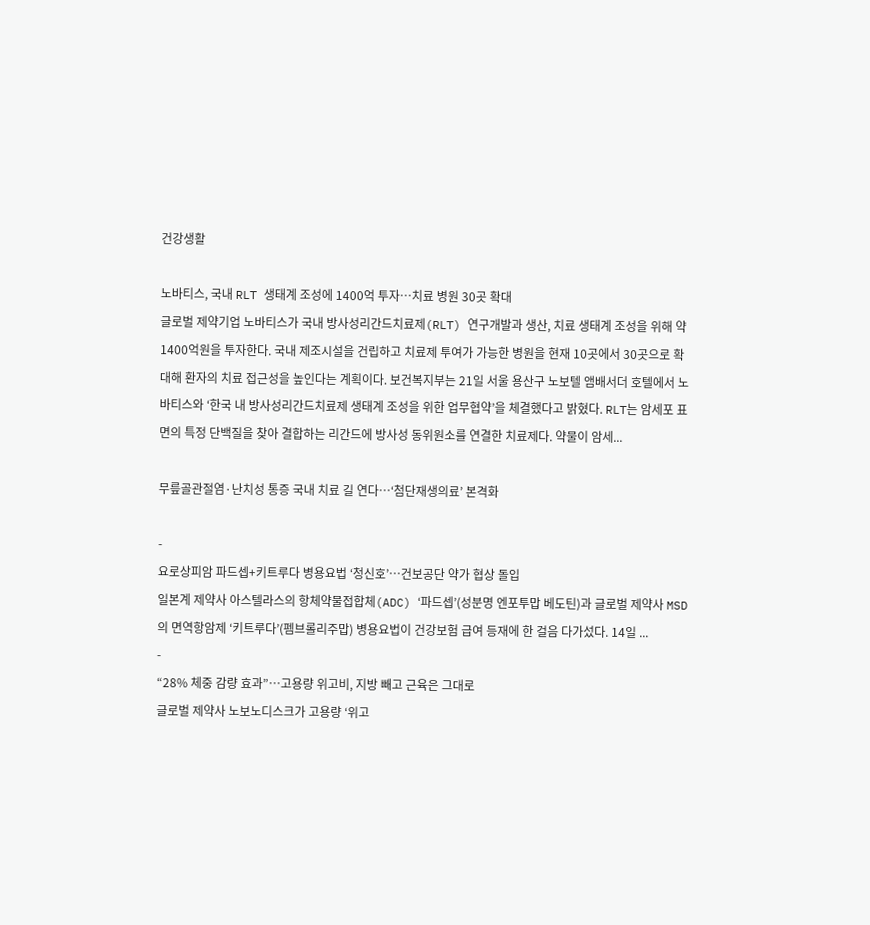건강생활

노바티스, 국내 RLT 생태계 조성에 1400억 투자…치료 병원 30곳 확대
글로벌 제약기업 노바티스가 국내 방사성리간드치료제(RLT) 연구개발과 생산, 치료 생태계 조성을 위해 약 1400억원을 투자한다. 국내 제조시설을 건립하고 치료제 투여가 가능한 병원을 현재 10곳에서 30곳으로 확대해 환자의 치료 접근성을 높인다는 계획이다. 보건복지부는 21일 서울 용산구 노보텔 앰배서더 호텔에서 노바티스와 ‘한국 내 방사성리간드치료제 생태계 조성을 위한 업무협약’을 체결했다고 밝혔다. RLT는 암세포 표면의 특정 단백질을 찾아 결합하는 리간드에 방사성 동위원소를 연결한 치료제다. 약물이 암세...

무릎골관절염·난치성 통증 국내 치료 길 연다…‘첨단재생의료’ 본격화

-
요로상피암 파드셉+키트루다 병용요법 ‘청신호’…건보공단 약가 협상 돌입
일본계 제약사 아스텔라스의 항체약물접합체(ADC) ‘파드셉’(성분명 엔포투맙 베도틴)과 글로벌 제약사 MSD의 면역항암제 ‘키트루다’(펨브롤리주맙) 병용요법이 건강보험 급여 등재에 한 걸음 다가섰다. 14일 ...
-
“28% 체중 감량 효과”…고용량 위고비, 지방 빼고 근육은 그대로
글로벌 제약사 노보노디스크가 고용량 ‘위고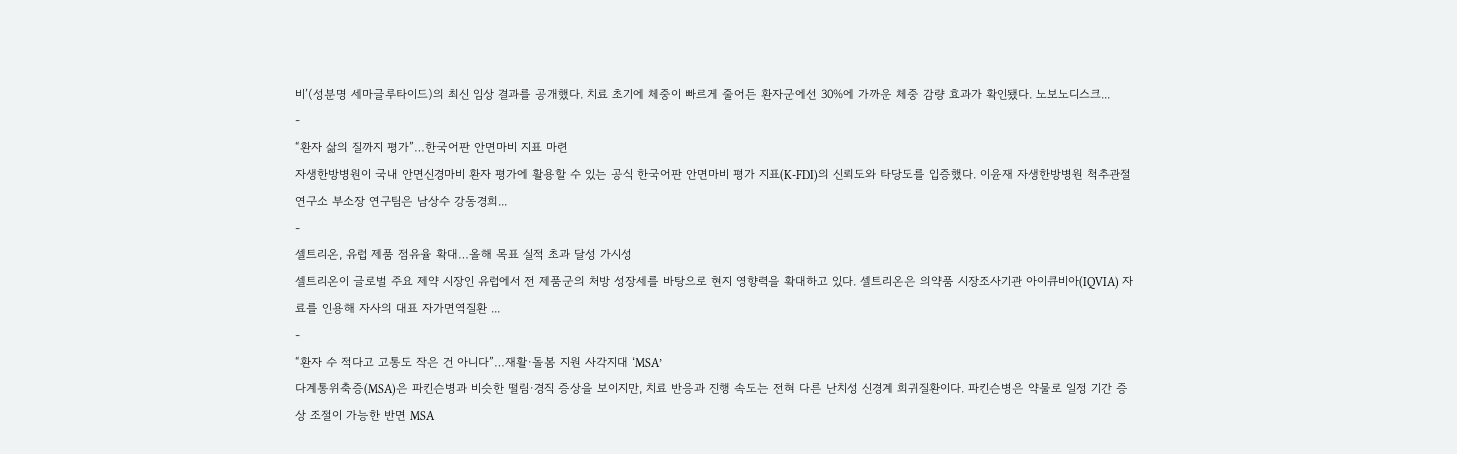비’(성분명 세마글루타이드)의 최신 임상 결과를 공개했다. 치료 초기에 체중이 빠르게 줄어든 환자군에선 30%에 가까운 체중 감량 효과가 확인됐다. 노보노디스크...
-
“환자 삶의 질까지 평가”…한국어판 안면마비 지표 마련
자생한방병원이 국내 안면신경마비 환자 평가에 활용할 수 있는 공식 한국어판 안면마비 평가 지표(K-FDI)의 신뢰도와 타당도를 입증했다. 이윤재 자생한방병원 척추관절연구소 부소장 연구팀은 남상수 강동경희...
-
셀트리온, 유럽 제품 점유율 확대…올해 목표 실적 초과 달성 가시성
셀트리온이 글로벌 주요 제약 시장인 유럽에서 전 제품군의 처방 성장세를 바탕으로 현지 영향력을 확대하고 있다. 셀트리온은 의약품 시장조사기관 아이큐비아(IQVIA) 자료를 인용해 자사의 대표 자가면역질환 ...
-
“환자 수 적다고 고통도 작은 건 아니다”…재활·돌봄 지원 사각지대 ‘MSA’
다계통위축증(MSA)은 파킨슨병과 비슷한 떨림·경직 증상을 보이지만, 치료 반응과 진행 속도는 전혀 다른 난치성 신경계 희귀질환이다. 파킨슨병은 약물로 일정 기간 증상 조절이 가능한 반면 MSA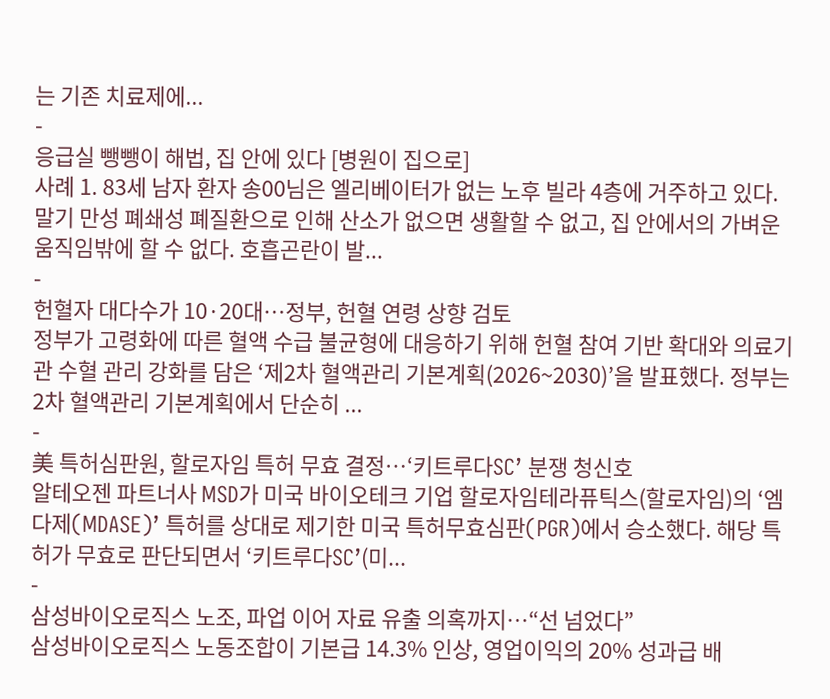는 기존 치료제에...
-
응급실 뺑뺑이 해법, 집 안에 있다 [병원이 집으로]
사례 1. 83세 남자 환자 송00님은 엘리베이터가 없는 노후 빌라 4층에 거주하고 있다. 말기 만성 폐쇄성 폐질환으로 인해 산소가 없으면 생활할 수 없고, 집 안에서의 가벼운 움직임밖에 할 수 없다. 호흡곤란이 발...
-
헌혈자 대다수가 10·20대…정부, 헌혈 연령 상향 검토
정부가 고령화에 따른 혈액 수급 불균형에 대응하기 위해 헌혈 참여 기반 확대와 의료기관 수혈 관리 강화를 담은 ‘제2차 혈액관리 기본계획(2026~2030)’을 발표했다. 정부는 2차 혈액관리 기본계획에서 단순히 ...
-
美 특허심판원, 할로자임 특허 무효 결정…‘키트루다SC’ 분쟁 청신호
알테오젠 파트너사 MSD가 미국 바이오테크 기업 할로자임테라퓨틱스(할로자임)의 ‘엠다제(MDASE)’ 특허를 상대로 제기한 미국 특허무효심판(PGR)에서 승소했다. 해당 특허가 무효로 판단되면서 ‘키트루다SC’(미...
-
삼성바이오로직스 노조, 파업 이어 자료 유출 의혹까지…“선 넘었다”
삼성바이오로직스 노동조합이 기본급 14.3% 인상, 영업이익의 20% 성과급 배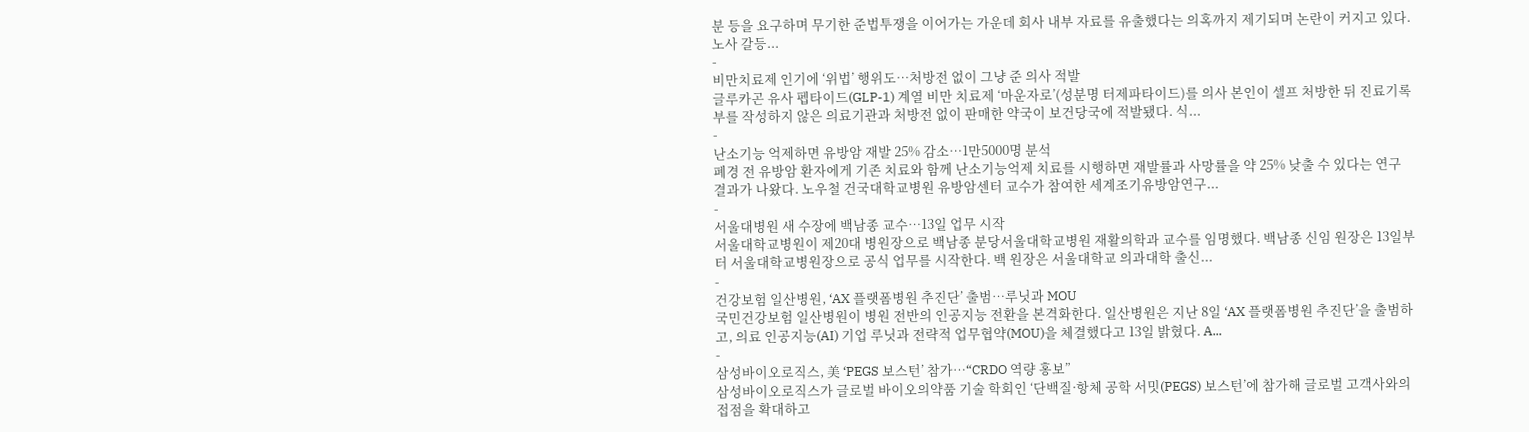분 등을 요구하며 무기한 준법투쟁을 이어가는 가운데 회사 내부 자료를 유출했다는 의혹까지 제기되며 논란이 커지고 있다. 노사 갈등...
-
비만치료제 인기에 ‘위법’ 행위도…처방전 없이 그냥 준 의사 적발
글루카곤 유사 펩타이드(GLP-1) 계열 비만 치료제 ‘마운자로’(성분명 터제파타이드)를 의사 본인이 셀프 처방한 뒤 진료기록부를 작성하지 않은 의료기관과 처방전 없이 판매한 약국이 보건당국에 적발됐다. 식...
-
난소기능 억제하면 유방암 재발 25% 감소…1만5000명 분석
폐경 전 유방암 환자에게 기존 치료와 함께 난소기능억제 치료를 시행하면 재발률과 사망률을 약 25% 낮출 수 있다는 연구 결과가 나왔다. 노우철 건국대학교병원 유방암센터 교수가 참여한 세계조기유방암연구...
-
서울대병원 새 수장에 백남종 교수…13일 업무 시작
서울대학교병원이 제20대 병원장으로 백남종 분당서울대학교병원 재활의학과 교수를 임명했다. 백남종 신임 원장은 13일부터 서울대학교병원장으로 공식 업무를 시작한다. 백 원장은 서울대학교 의과대학 출신...
-
건강보험 일산병원, ‘AX 플랫폼병원 추진단’ 출범…루닛과 MOU
국민건강보험 일산병원이 병원 전반의 인공지능 전환을 본격화한다. 일산병원은 지난 8일 ‘AX 플랫폼병원 추진단’을 출범하고, 의료 인공지능(AI) 기업 루닛과 전략적 업무협약(MOU)을 체결했다고 13일 밝혔다. A...
-
삼성바이오로직스, 美 ‘PEGS 보스턴’ 참가…“CRDO 역량 홍보”
삼성바이오로직스가 글로벌 바이오의약품 기술 학회인 ‘단백질·항체 공학 서밋(PEGS) 보스턴’에 참가해 글로벌 고객사와의 접점을 확대하고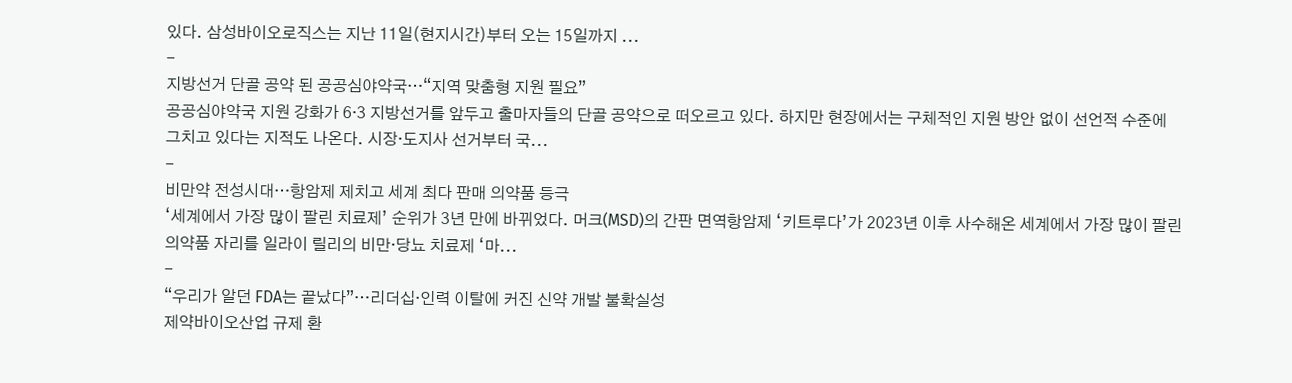있다. 삼성바이오로직스는 지난 11일(현지시간)부터 오는 15일까지 ...
-
지방선거 단골 공약 된 공공심야약국…“지역 맞춤형 지원 필요”
공공심야약국 지원 강화가 6·3 지방선거를 앞두고 출마자들의 단골 공약으로 떠오르고 있다. 하지만 현장에서는 구체적인 지원 방안 없이 선언적 수준에 그치고 있다는 지적도 나온다. 시장·도지사 선거부터 국...
-
비만약 전성시대…항암제 제치고 세계 최다 판매 의약품 등극
‘세계에서 가장 많이 팔린 치료제’ 순위가 3년 만에 바뀌었다. 머크(MSD)의 간판 면역항암제 ‘키트루다’가 2023년 이후 사수해온 세계에서 가장 많이 팔린 의약품 자리를 일라이 릴리의 비만‧당뇨 치료제 ‘마...
-
“우리가 알던 FDA는 끝났다”…리더십·인력 이탈에 커진 신약 개발 불확실성
제약바이오산업 규제 환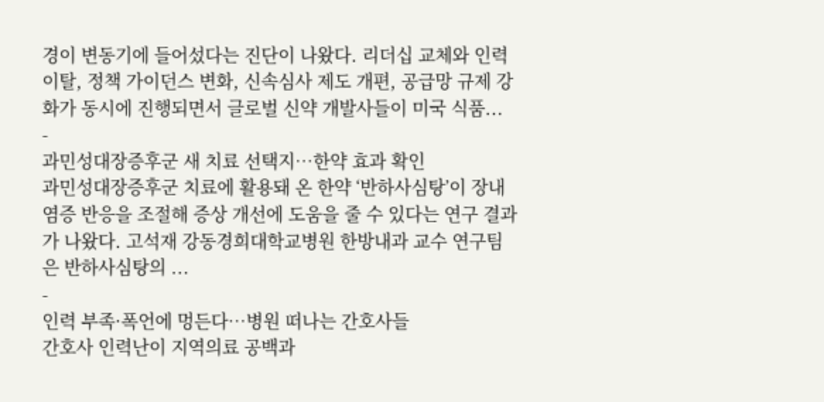경이 변동기에 들어섰다는 진단이 나왔다. 리더십 교체와 인력 이탈, 정책 가이던스 변화, 신속심사 제도 개편, 공급망 규제 강화가 동시에 진행되면서 글로벌 신약 개발사들이 미국 식품...
-
과민성대장증후군 새 치료 선택지…한약 효과 확인
과민성대장증후군 치료에 활용돼 온 한약 ‘반하사심탕’이 장내 염증 반응을 조절해 증상 개선에 도움을 줄 수 있다는 연구 결과가 나왔다. 고석재 강동경희대학교병원 한방내과 교수 연구팀은 반하사심탕의 ...
-
인력 부족·폭언에 멍든다…병원 떠나는 간호사들
간호사 인력난이 지역의료 공백과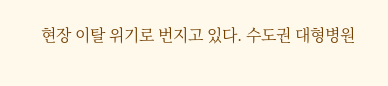현장 이탈 위기로 번지고 있다. 수도권 대형병원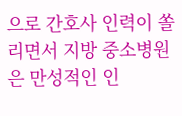으로 간호사 인력이 쏠리면서 지방 중소병원은 만성적인 인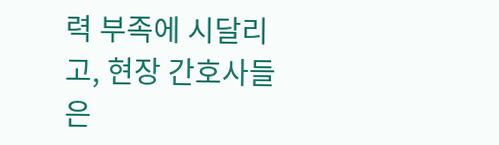력 부족에 시달리고, 현장 간호사들은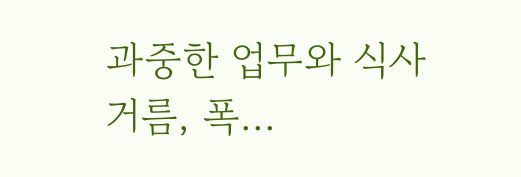과중한 업무와 식사 거름, 폭...